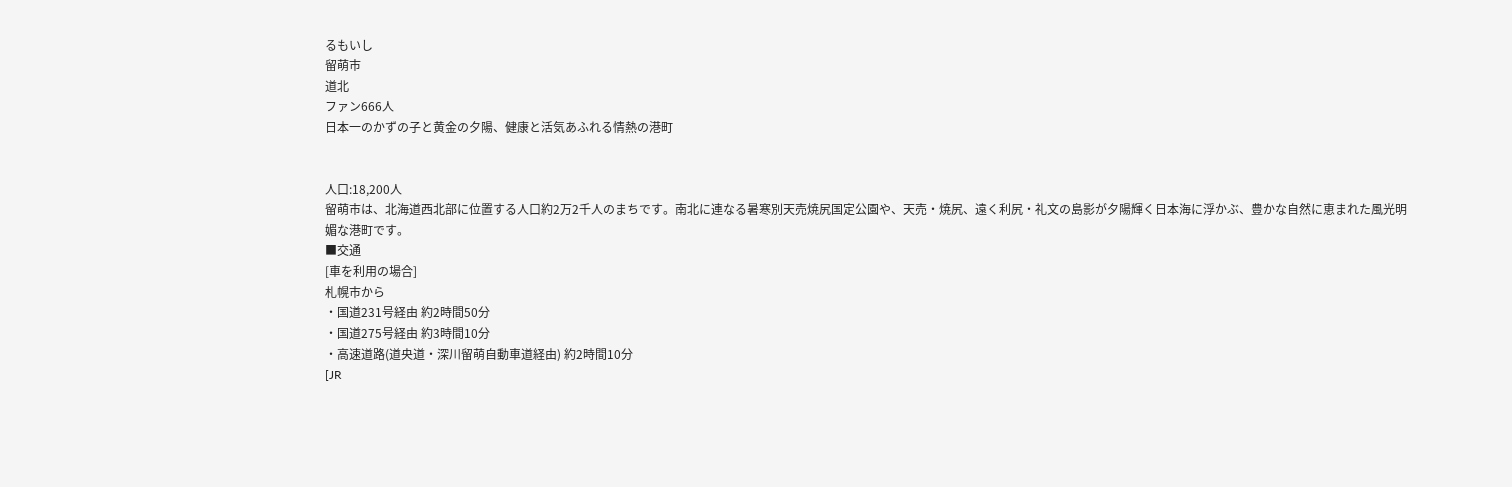るもいし
留萌市
道北
ファン666人
日本一のかずの子と黄金の夕陽、健康と活気あふれる情熱の港町


人口:18,200人
留萌市は、北海道西北部に位置する人口約2万2千人のまちです。南北に連なる暑寒別天売焼尻国定公園や、天売・焼尻、遠く利尻・礼文の島影が夕陽輝く日本海に浮かぶ、豊かな自然に恵まれた風光明媚な港町です。
■交通
[車を利用の場合]
札幌市から
・国道231号経由 約2時間50分
・国道275号経由 約3時間10分
・高速道路(道央道・深川留萌自動車道経由) 約2時間10分
[JR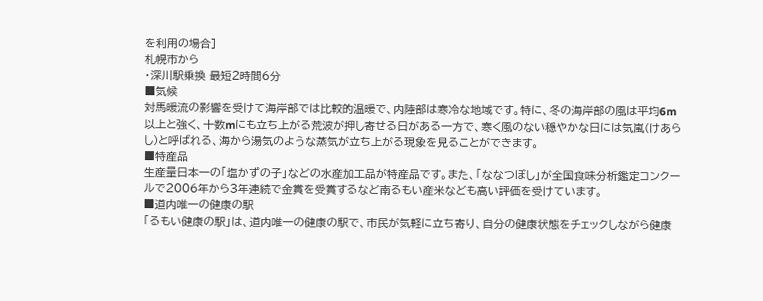を利用の場合]
札幌市から
・深川駅乗換 最短2時間6分
■気候
対馬暖流の影響を受けて海岸部では比較的温暖で、内陸部は寒冷な地域です。特に、冬の海岸部の風は平均6m以上と強く、十数mにも立ち上がる荒波が押し寄せる日がある一方で、寒く風のない穏やかな日には気嵐(けあらし)と呼ばれる、海から湯気のような蒸気が立ち上がる現象を見ることができます。
■特産品
生産量日本一の「塩かずの子」などの水産加工品が特産品です。また、「ななつぼし」が全国食味分析鑑定コンクールで2006年から3年連続で金賞を受賞するなど南るもい産米なども高い評価を受けています。
■道内唯一の健康の駅
「るもい健康の駅」は、道内唯一の健康の駅で、市民が気軽に立ち寄り、自分の健康状態をチェックしながら健康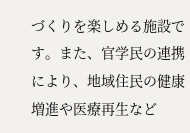づくりを楽しめる施設です。また、官学民の連携により、地域住民の健康増進や医療再生など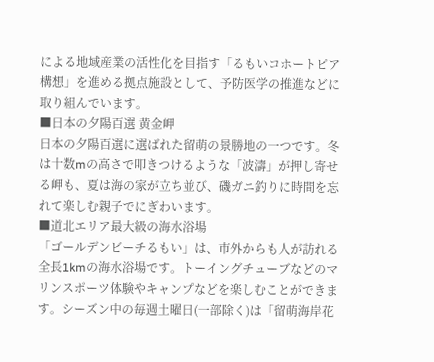による地域産業の活性化を目指す「るもいコホートピア構想」を進める拠点施設として、予防医学の推進などに取り組んでいます。
■日本の夕陽百選 黄金岬
日本の夕陽百選に選ばれた留萌の景勝地の一つです。冬は十数mの高さで叩きつけるような「波濤」が押し寄せる岬も、夏は海の家が立ち並び、磯ガニ釣りに時間を忘れて楽しむ親子でにぎわいます。
■道北エリア最大級の海水浴場
「ゴールデンビーチるもい」は、市外からも人が訪れる全長1kmの海水浴場です。トーイングチューブなどのマリンスポーツ体験やキャンプなどを楽しむことができます。シーズン中の毎週土曜日(一部除く)は「留萌海岸花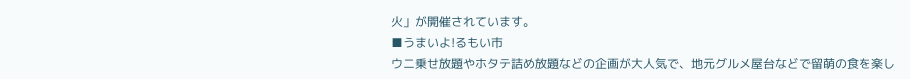火」が開催されています。
■うまいよ!るもい市
ウニ乗せ放題やホタテ詰め放題などの企画が大人気で、地元グルメ屋台などで留萌の食を楽し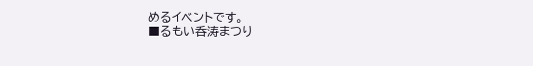めるイベントです。
■るもい呑涛まつり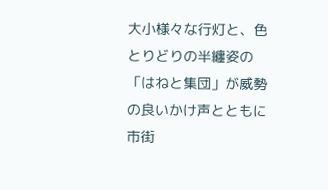大小様々な行灯と、色とりどりの半纏姿の「はねと集団」が威勢の良いかけ声とともに市街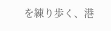を練り歩く、港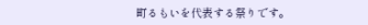町るもいを代表する祭りです。